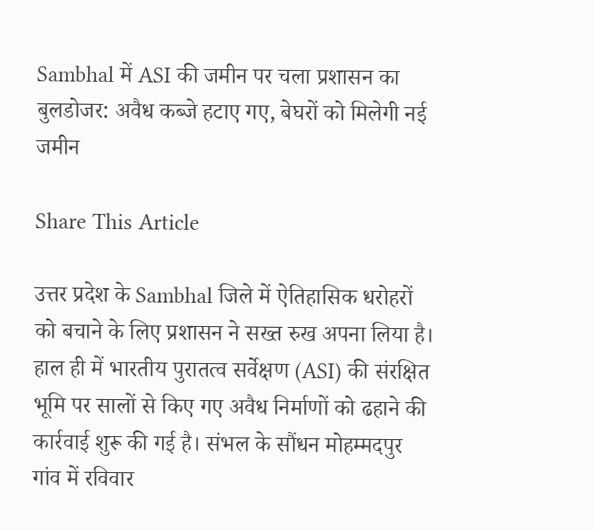Sambhal में ASI की जमीन पर चला प्रशासन का बुलडोजर: अवैध कब्जे हटाए गए, बेघरों को मिलेगी नई जमीन

Share This Article

उत्तर प्रदेश के Sambhal जिले में ऐतिहासिक धरोहरों को बचाने के लिए प्रशासन ने सख्त रुख अपना लिया है। हाल ही में भारतीय पुरातत्व सर्वेक्षण (ASI) की संरक्षित भूमि पर सालों से किए गए अवैध निर्माणों को ढहाने की कार्रवाई शुरू की गई है। संभल के सौंधन मोहम्मदपुर गांव में रविवार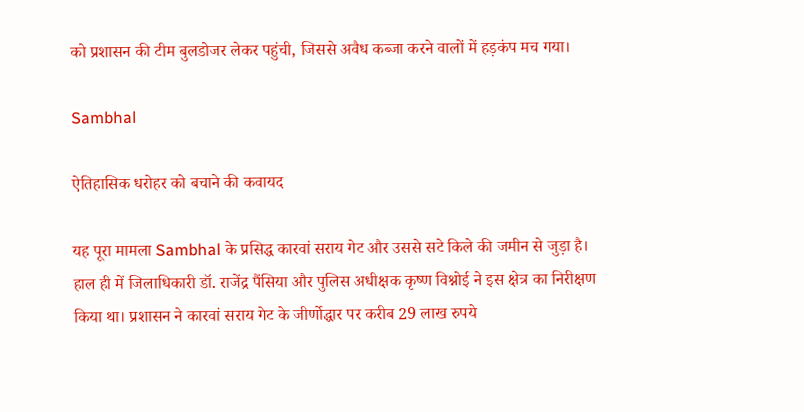को प्रशासन की टीम बुलडोजर लेकर पहुंची, जिससे अवैध कब्जा करने वालों में हड़कंप मच गया।

Sambhal

ऐतिहासिक धरोहर को बचाने की कवायद

यह पूरा मामला Sambhal के प्रसिद्ध कारवां सराय गेट और उससे सटे किले की जमीन से जुड़ा है। हाल ही में जिलाधिकारी डॉ. राजेंद्र पैंसिया और पुलिस अधीक्षक कृष्ण विश्नोई ने इस क्षेत्र का निरीक्षण किया था। प्रशासन ने कारवां सराय गेट के जीर्णोद्धार पर करीब 29 लाख रुपये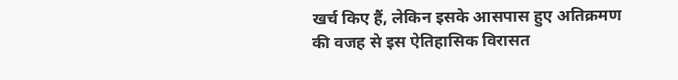खर्च किए हैं, लेकिन इसके आसपास हुए अतिक्रमण की वजह से इस ऐतिहासिक विरासत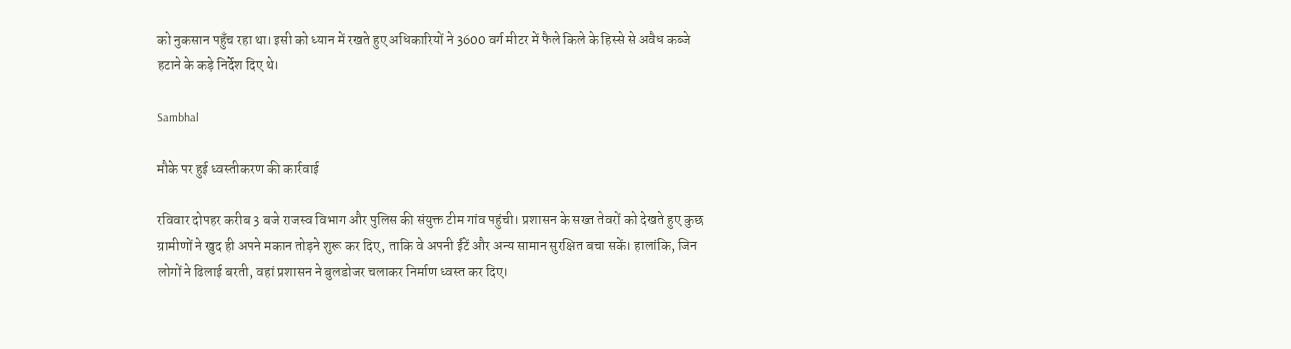को नुकसान पहुँच रहा था। इसी को ध्यान में रखते हुए अधिकारियों ने 3600 वर्ग मीटर में फैले किले के हिस्से से अवैध कब्जे हटाने के कड़े निर्देश दिए थे।

Sambhal

मौके पर हुई ध्वस्तीकरण की कार्रवाई

रविवार दोपहर करीब 3 बजे राजस्व विभाग और पुलिस की संयुक्त टीम गांव पहुंची। प्रशासन के सख्त तेवरों को देखते हुए कुछ ग्रामीणों ने खुद ही अपने मकान तोड़ने शुरू कर दिए, ताकि वे अपनी ईंटें और अन्य सामान सुरक्षित बचा सकें। हालांकि, जिन लोगों ने ढिलाई बरती, वहां प्रशासन ने बुलडोजर चलाकर निर्माण ध्वस्त कर दिए।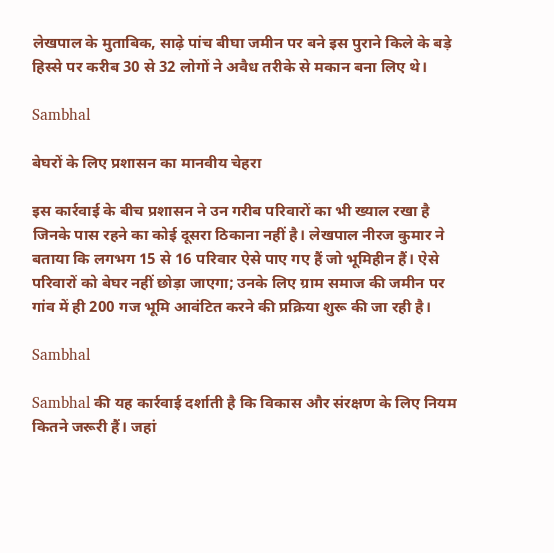लेखपाल के मुताबिक, साढ़े पांच बीघा जमीन पर बने इस पुराने किले के बड़े हिस्से पर करीब 30 से 32 लोगों ने अवैध तरीके से मकान बना लिए थे।

Sambhal

बेघरों के लिए प्रशासन का मानवीय चेहरा

इस कार्रवाई के बीच प्रशासन ने उन गरीब परिवारों का भी ख्याल रखा है जिनके पास रहने का कोई दूसरा ठिकाना नहीं है। लेखपाल नीरज कुमार ने बताया कि लगभग 15 से 16 परिवार ऐसे पाए गए हैं जो भूमिहीन हैं। ऐसे परिवारों को बेघर नहीं छोड़ा जाएगा; उनके लिए ग्राम समाज की जमीन पर गांव में ही 200 गज भूमि आवंटित करने की प्रक्रिया शुरू की जा रही है।

Sambhal

Sambhal की यह कार्रवाई दर्शाती है कि विकास और संरक्षण के लिए नियम कितने जरूरी हैं। जहां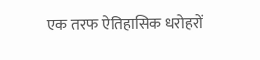एक तरफ ऐतिहासिक धरोहरों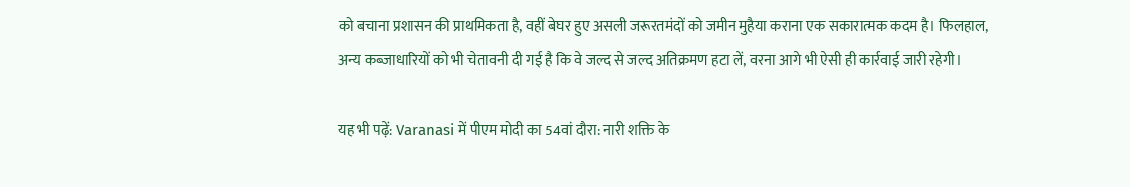को बचाना प्रशासन की प्राथमिकता है, वहीं बेघर हुए असली जरूरतमंदों को जमीन मुहैया कराना एक सकारात्मक कदम है। फिलहाल, अन्य कब्जाधारियों को भी चेतावनी दी गई है कि वे जल्द से जल्द अतिक्रमण हटा लें, वरना आगे भी ऐसी ही कार्रवाई जारी रहेगी।

यह भी पढ़ें: Varanasi में पीएम मोदी का 54वां दौरा: नारी शक्ति के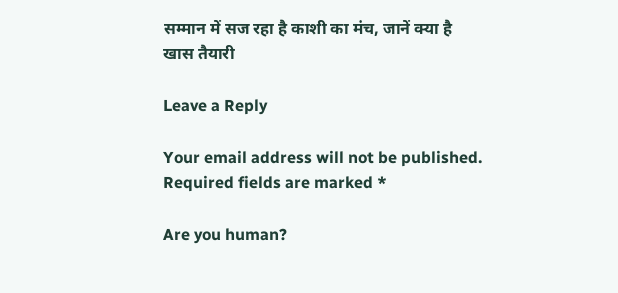सम्मान में सज रहा है काशी का मंच, जानें क्या है खास तैयारी

Leave a Reply

Your email address will not be published. Required fields are marked *

Are you human?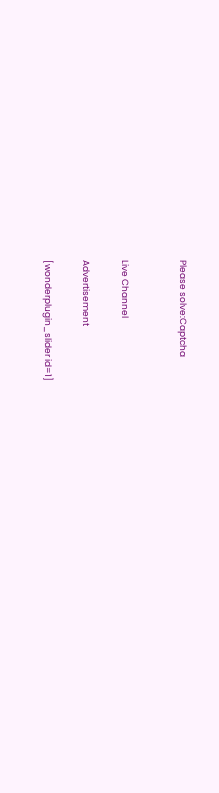Please solve:Captcha


Live Channel

Advertisement

[wonderplugin_slider id=1]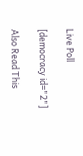Live Poll

[democracy id="2"]

Also Read This